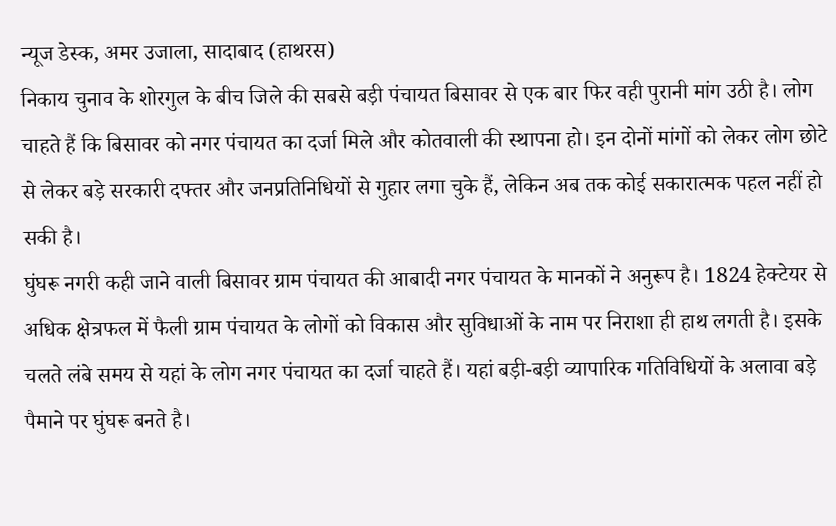न्यूज डेस्क, अमर उजाला, सादाबाद (हाथरस)
निकाय चुनाव के शोरगुल के बीच जिले की सबसे बड़ी पंचायत बिसावर से एक बार फिर वही पुरानी मांग उठी है। लोग चाहते हैं कि बिसावर को नगर पंचायत का दर्जा मिले और कोतवाली की स्थापना हो। इन दोनों मांगों को लेकर लोग छोटे से लेकर बड़े सरकारी दफ्तर और जनप्रतिनिधियों से गुहार लगा चुके हैं, लेकिन अब तक कोई सकारात्मक पहल नहीं हो सकी है।
घुंघरू नगरी कही जाने वाली बिसावर ग्राम पंचायत की आबादी नगर पंचायत के मानकों ने अनुरूप है। 1824 हेक्टेयर से अधिक क्षेत्रफल में फैली ग्राम पंचायत के लोगों को विकास और सुविधाओं के नाम पर निराशा ही हाथ लगती है। इसके चलते लंबे समय से यहां के लोग नगर पंचायत का दर्जा चाहते हैं। यहां बड़ी-बड़ी व्यापारिक गतिविधियों के अलावा बड़े पैमाने पर घुंघरू बनते है।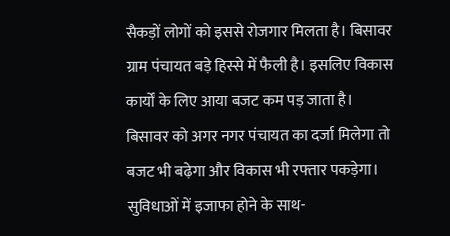सैकड़ों लोगों को इससे रोजगार मिलता है। बिसावर ग्राम पंचायत बड़े हिस्से में फैली है। इसलिए विकास कार्यों के लिए आया बजट कम पड़ जाता है।
बिसावर को अगर नगर पंचायत का दर्जा मिलेगा तो बजट भी बढ़ेगा और विकास भी रफ्तार पकड़ेगा। सुविधाओं में इजाफा होने के साथ-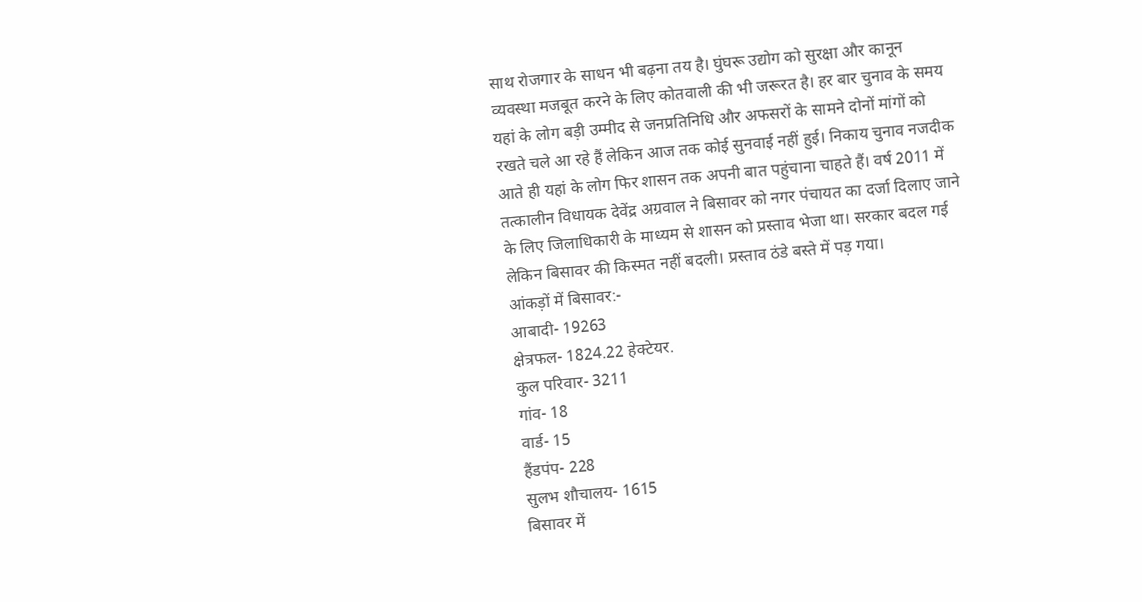साथ रोजगार के साधन भी बढ़ना तय है। घुंघरू उद्योग को सुरक्षा और कानून व्यवस्था मजबूत करने के लिए कोतवाली की भी जरूरत है। हर बार चुनाव के समय यहां के लोग बड़ी उम्मीद से जनप्रतिनिधि और अफसरों के सामने दोनों मांगों को रखते चले आ रहे हैं लेकिन आज तक कोई सुनवाई नहीं हुई। निकाय चुनाव नजदीक आते ही यहां के लोग फिर शासन तक अपनी बात पहुंचाना चाहते हैं। वर्ष 2011 में तत्कालीन विधायक देवेंद्र अग्रवाल ने बिसावर को नगर पंचायत का दर्जा दिलाए जाने के लिए जिलाधिकारी के माध्यम से शासन को प्रस्ताव भेजा था। सरकार बदल गई लेकिन बिसावर की किस्मत नहीं बदली। प्रस्ताव ठंडे बस्ते में पड़ गया।
आंकड़ों में बिसावर:-
आबादी- 19263
क्षेत्रफल- 1824.22 हेक्टेयर.
कुल परिवार- 3211
गांव- 18
वार्ड- 15
हैंडपंप- 228
सुलभ शौचालय- 1615
बिसावर में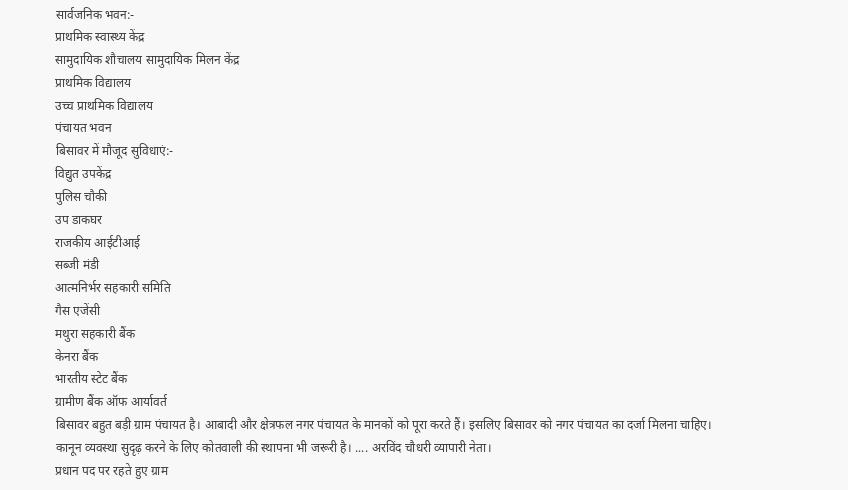सार्वजनिक भवन:-
प्राथमिक स्वास्थ्य केंद्र
सामुदायिक शौचालय सामुदायिक मिलन केंद्र
प्राथमिक विद्यालय
उच्च प्राथमिक विद्यालय
पंचायत भवन
बिसावर में मौजूद सुविधाएं:-
विद्युत उपकेंद्र
पुलिस चौकी
उप डाकघर
राजकीय आईटीआई
सब्जी मंडी
आत्मनिर्भर सहकारी समिति
गैस एजेंसी
मथुरा सहकारी बैंक
केनरा बैंक
भारतीय स्टेट बैंक
ग्रामीण बैंक ऑफ आर्यावर्त
बिसावर बहुत बड़ी ग्राम पंचायत है। आबादी और क्षेत्रफल नगर पंचायत के मानकों को पूरा करते हैं। इसलिए बिसावर को नगर पंचायत का दर्जा मिलना चाहिए। कानून व्यवस्था सुदृढ़ करने के लिए कोतवाली की स्थापना भी जरूरी है। .... अरविंद चौधरी व्यापारी नेता।
प्रधान पद पर रहते हुए ग्राम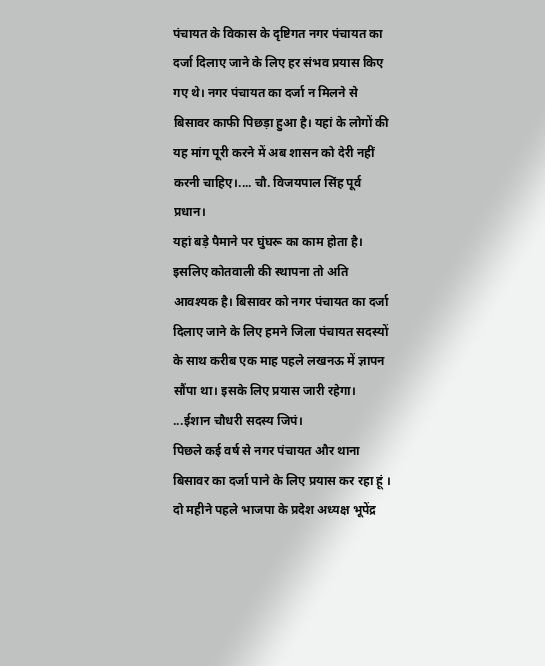पंचायत के विकास के दृष्टिगत नगर पंचायत का दर्जा दिलाए जाने के लिए हर संभव प्रयास किए गए थे। नगर पंचायत का दर्जा न मिलने से बिसावर काफी पिछड़ा हुआ है। यहां के लोगों की यह मांग पूरी करने में अब शासन को देरी नहीं करनी चाहिए।.... चौ. विजयपाल सिंह पूर्व प्रधान।
यहां बड़े पैमाने पर घुंघरू का काम होता है। इसलिए कोतवाली की स्थापना तो अति आवश्यक है। बिसावर को नगर पंचायत का दर्जा दिलाए जाने के लिए हमने जिला पंचायत सदस्यों के साथ करीब एक माह पहले लखनऊ में ज्ञापन सौंपा था। इसके लिए प्रयास जारी रहेगा। ...ईशान चौधरी सदस्य जिपं।
पिछले कई वर्ष से नगर पंचायत और थाना बिसावर का दर्जा पाने के लिए प्रयास कर रहा हूं । दो महीने पहले भाजपा के प्रदेश अध्यक्ष भूपेंद्र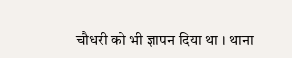चौधरी को भी ज्ञापन दिया था । थाना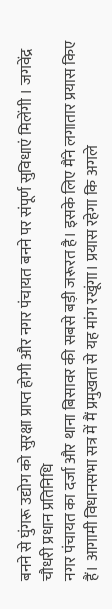बनने से घुंगरू उद्योग को सुरक्षा प्राप्त होगी और नगर पंचायत बनने पर संपूर्ण सुविधाएं मिलेंगी । जगवेंद्र चौधरी प्रधान प्रतिनिधि
नगर पंचायत का दर्जा और थाना बिसावर की सबसे बड़ी जरूरत है। इसके लिए मैंने लगातार प्रयास किए हैं। आगामी विधानसभा सत्र में मैं प्रमुखता से यह मांग रखूंगा। प्रयास रहेगा कि अगले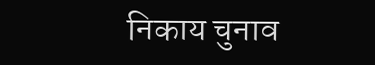निकाय चुनाव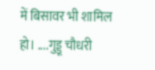में बिसावर भी शामिल हो। ....गुड्डू चौधरी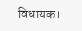विधायक।